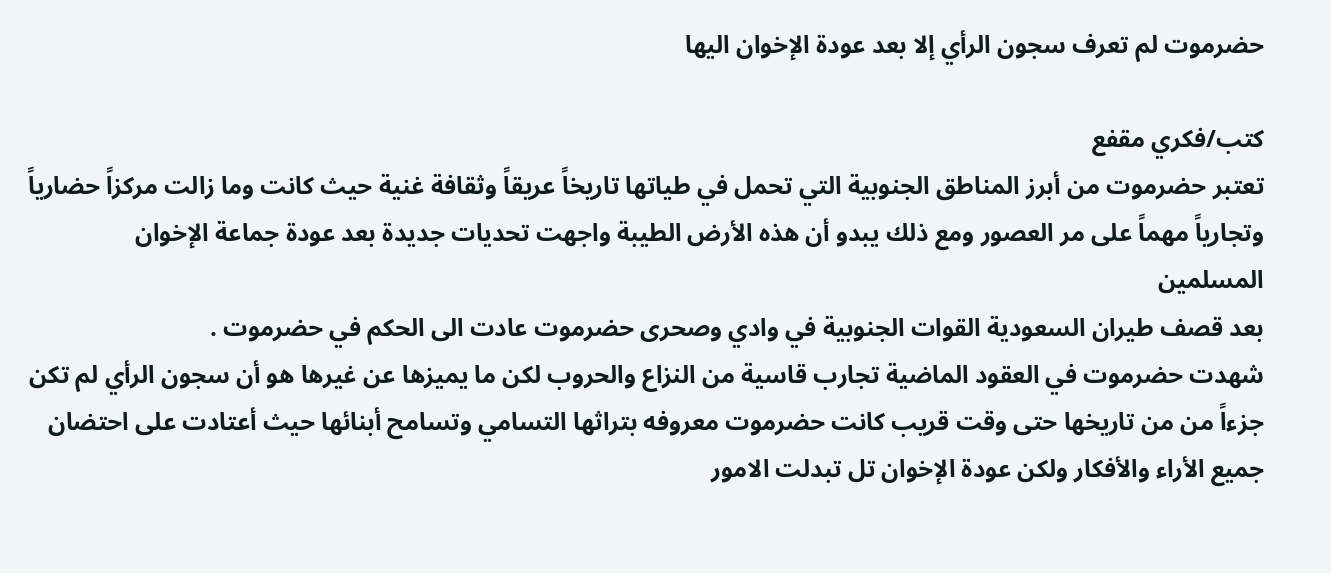حضرموت لم تعرف سجون الرأي إلا بعد عودة الإخوان اليها

كتب/فكري مقفع
تعتبر حضرموت من أبرز المناطق الجنوبية التي تحمل في طياتها تاريخاً عريقاً وثقافة غنية حيث كانت وما زالت مركزاً حضارياً وتجارياً مهماً على مر العصور ومع ذلك يبدو أن هذه الأرض الطيبة واجهت تحديات جديدة بعد عودة جماعة الإخوان المسلمين
بعد قصف طيران السعودية القوات الجنوبية في وادي وصحرى حضرموت عادت الى الحكم في حضرموت .
شهدت حضرموت في العقود الماضية تجارب قاسية من النزاع والحروب لكن ما يميزها عن غيرها هو أن سجون الرأي لم تكن جزءاً من من تاريخها حتى وقت قريب كانت حضرموت معروفه بتراثها التسامي وتسامح أبنائها حيث أعتادت على احتضان جميع الأراء والأفكار ولكن عودة الإخوان تل تبدلت الامور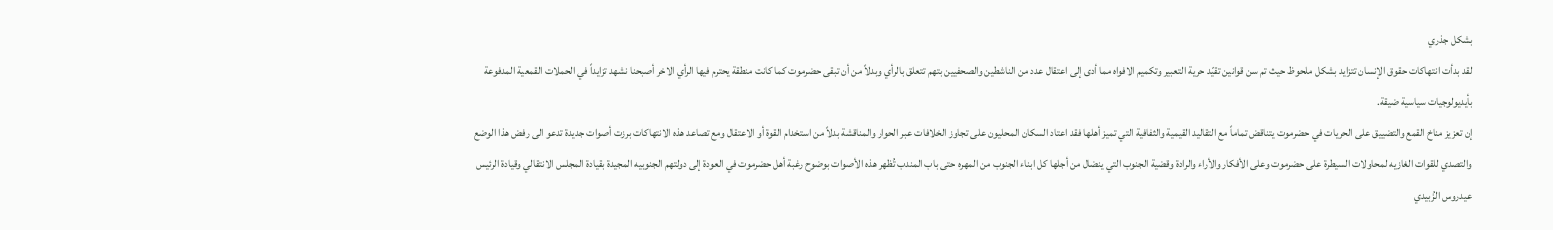بشكل جذري
لقد بدأت انتهاكات حقوق الإنسان تتزايد بشكل ملحوظ حيث تم سن قوانين تقيّد حرية التعبير وتكميم الافواه مما أدى إلى اعتقال عدد من الناشطين والصحفيين بتهم تتعلق بالرأي وبدلاً من أن تبقى حضرموت كما كانت منطقة يحترم فيها الرأي الاخر أصبحنا نشهد تزايداً في الحملات القمعية المدفوعة
بأيديولوجيات سياسية ضيقة.
إن تعزيز مناخ القمع والتضييق على الحريات في حضرموت يتناقض تماماً مع التقاليد القيمية والثفافية التي تميز أهلها فقد اعتاد السكان المحليون على تجاوز الخلافات عبر الحوار والمناقشة بدلاً من استخدام القوة أو الاعتقال ومع تصاعد هذه الانتهاكات برزت أصوات جديدة تدعو الى رفض هذا الوضع والتصدي للقوات الغازيه لمحاولات السيطرة على حضرموت وعلى الأفكار والأراء والرادة وقضية الجنوب التي ينضال من أجلها كل ابناء الجنوب من المهره حتى باب المندب تُظهر هذه الأصوات بوضوح رغبة أهل حضرموت في العودة إلى دولتهم الجنوبيه المجيدة بقيادة المجلس الانتقالي وقيادة الرئيس عيدروس الزُبيدي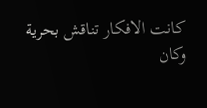كانت الافكار تناقش بحرية وكان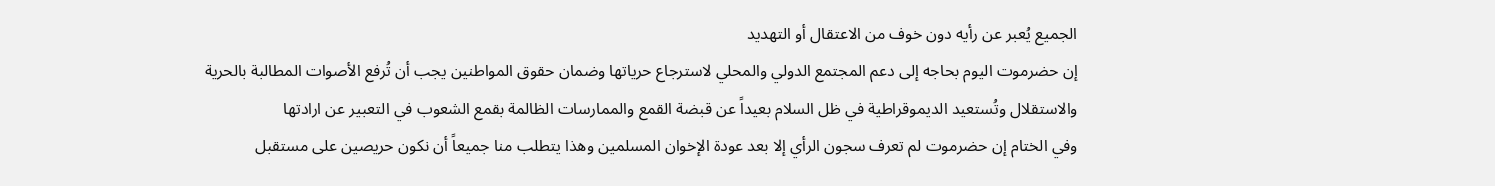الجميع يُعبر عن رأيه دون خوف من الاعتقال أو التهديد
إن حضرموت اليوم بحاجه إلى دعم المجتمع الدولي والمحلي لاسترجاع حرياتها وضمان حقوق المواطنين يجب أن تُرفع الأصوات المطالبة بالحرية والاستقلال وتُستعيد الديموقراطية في ظل السلام بعيداً عن قبضة القمع والممارسات الظالمة بقمع الشعوب في التعبير عن ارادتها
وفي الختام إن حضرموت لم تعرف سجون الرأي إلا بعد عودة الإخوان المسلمين وهذا يتطلب منا جميعاً أن نكون حريصين على مستقبل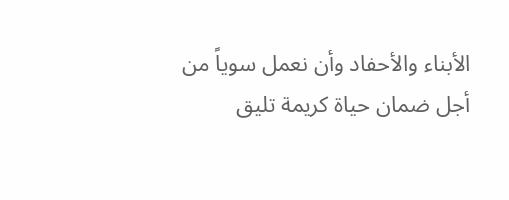الأبناء والأحفاد وأن نعمل سوياً من أجل ضمان حياة كريمة تليق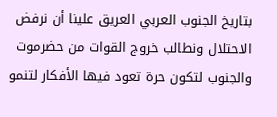بتاريخ الجنوب العربي العريق علينا أن نرفض الاحتلال ونطالب خروج القوات من حضرموت والجنوب لتكون حرة تعود فيها الأفكار لتنمو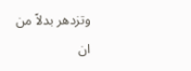وتزدهر بدلاً من ان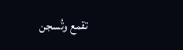تقمع وتُسجن